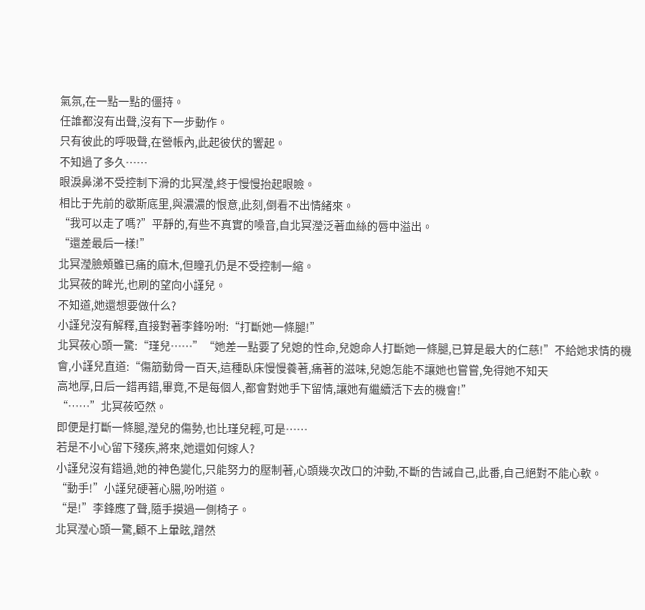氣氛,在一點一點的僵持。
任誰都沒有出聲,沒有下一步動作。
只有彼此的呼吸聲,在營帳內,此起彼伏的響起。
不知過了多久……
眼淚鼻涕不受控制下滑的北冥瀅,終于慢慢抬起眼瞼。
相比于先前的歇斯底里,與濃濃的恨意,此刻,倒看不出情緒來。
“我可以走了嗎?”平靜的,有些不真實的嗓音,自北冥瀅泛著血絲的唇中溢出。
“還差最后一樣!”
北冥瀅臉頰雖已痛的麻木,但瞳孔仍是不受控制一縮。
北冥莜的眸光,也刷的望向小謹兒。
不知道,她還想要做什么?
小謹兒沒有解釋,直接對著李鋒吩咐:“打斷她一條腿!”
北冥莜心頭一驚:“瑾兒……”“她差一點要了兒媳的性命,兒媳命人打斷她一條腿,已算是最大的仁慈!”不給她求情的機會,小謹兒直道:“傷筋動骨一百天,這種臥床慢慢養著,痛著的滋味,兒媳怎能不讓她也嘗嘗,免得她不知天
高地厚,日后一錯再錯,畢竟,不是每個人,都會對她手下留情,讓她有繼續活下去的機會!”
“……”北冥莜啞然。
即便是打斷一條腿,瀅兒的傷勢,也比瑾兒輕,可是……
若是不小心留下殘疾,將來,她還如何嫁人?
小謹兒沒有錯過,她的神色變化,只能努力的壓制著,心頭幾次改口的沖動,不斷的告誡自己,此番,自己絕對不能心軟。
“動手!”小謹兒硬著心腸,吩咐道。
“是!”李鋒應了聲,隨手摸過一側椅子。
北冥瀅心頭一驚,顧不上暈眩,蹭然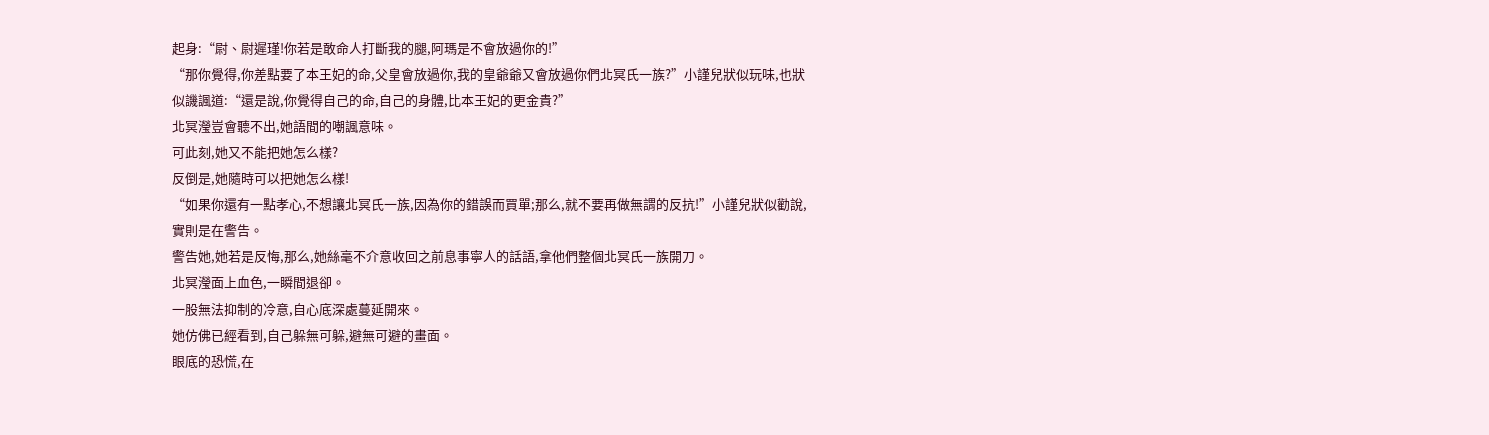起身:“尉、尉遲瑾!你若是敢命人打斷我的腿,阿瑪是不會放過你的!”
“那你覺得,你差點要了本王妃的命,父皇會放過你,我的皇爺爺又會放過你們北冥氏一族?”小謹兒狀似玩味,也狀似譏諷道:“還是說,你覺得自己的命,自己的身體,比本王妃的更金貴?”
北冥瀅豈會聽不出,她語間的嘲諷意味。
可此刻,她又不能把她怎么樣?
反倒是,她隨時可以把她怎么樣!
“如果你還有一點孝心,不想讓北冥氏一族,因為你的錯誤而買單;那么,就不要再做無謂的反抗!”小謹兒狀似勸說,實則是在警告。
警告她,她若是反悔,那么,她絲毫不介意收回之前息事寧人的話語,拿他們整個北冥氏一族開刀。
北冥瀅面上血色,一瞬間退卻。
一股無法抑制的冷意,自心底深處蔓延開來。
她仿佛已經看到,自己躲無可躲,避無可避的畫面。
眼底的恐慌,在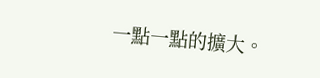一點一點的擴大。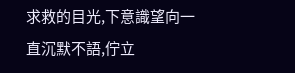求救的目光,下意識望向一直沉默不語,佇立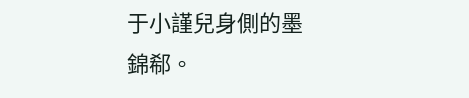于小謹兒身側的墨錦郗。